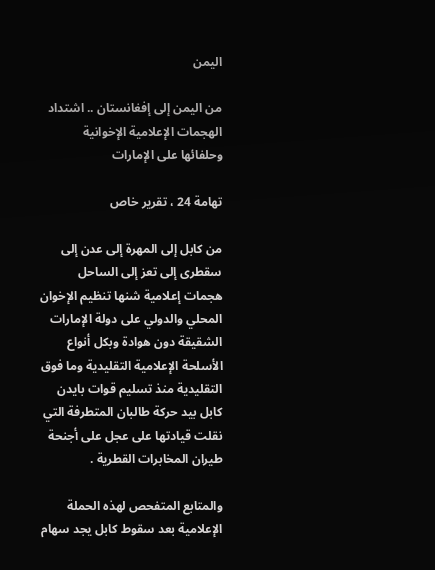اليمن

من اليمن إلى إفغانستان .. اشتداد الهجمات الإعلامية الإخوانية وحلفائها على الإمارات

تهامة 24 ، تقرير خاص

من كابل إلى المهرة إلى عدن إلى سقطرى إلى تعز إلى الساحل هجمات إعلامية شنها تنظيم الإخوان المحلي والدولي على دولة الإمارات الشقيقة دون هوادة وبكل أنواع الأسلحة الإعلامية التقليدية وما فوق التقليدية منذ تسليم قوات بايدن كابل بيد حركة طالبان المتطرفة التي نقلت قيادتها على عجل على أجنحة طيران المخابرات القطرية .

والمتابع المتفحص لهذه الحملة الإعلامية بعد سقوط كابل يجد سهام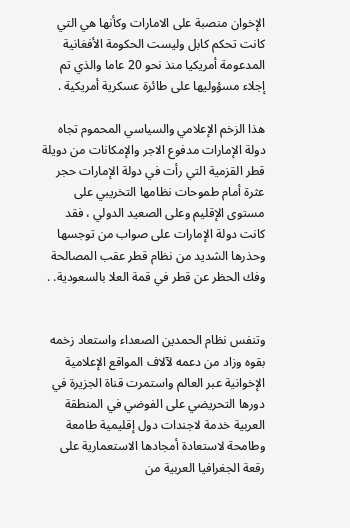الإخوان منصبة على الامارات وكأنها هي التي كانت تحكم كابل وليست الحكومة الأفغانية المدعومة أمريكيا منذ نحو 20 عاما والذي تم إجلاء مسؤوليها على طائرة عسكرية أمريكية .

هذا الزخم الإعلامي والسياسي المحموم تجاه دولة الإمارات مدفوع الاجر والإمكانات من دويلة قطر القزمية التي رأت في دولة الإمارات حجر عثرة أمام طموحات نظامها التخريبي على مستوى الإقليم وعلى الصعيد الدولي ، فقد كانت دولة الإمارات على صواب من توجسها وحذرها الشديد من نظام قطر عقب المصالحة وفك الحظر عن قطر في قمة العلا بالسعودية. .


وتنفس نظام الحمدين الصعداء واستعاد زخمه بقوه وزاد من دعمه لآلاف المواقع الإعلامية الإخوانية عبر العالم واستمرت قناة الجزيرة في دورها التحريضي على الفوضي في المنطقة العربية خدمة لاجندات دول إقليمية طامعة وطامحة لاستعادة أمجادها الاستعمارية على رقعة الجغرافيا العربية من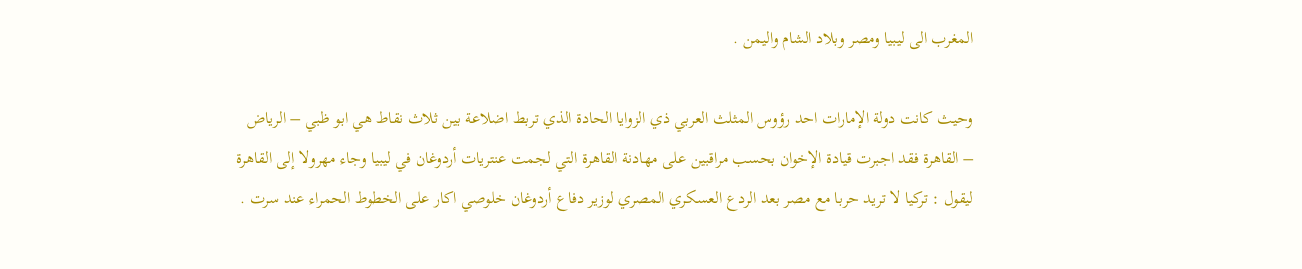المغرب الى ليبيا ومصر وبلاد الشام واليمن .

وحيث كانت دولة الإمارات احد رؤوس المثلث العربي ذي الزوايا الحادة الذي تربط اضلاعة بين ثلاث نقاط هي ابو ظبي – الرياض – القاهرة فقد اجبرت قيادة الإخوان بحسب مراقبين على مهادنة القاهرة التي لجمت عنتريات أردوغان في ليبيا وجاء مهرولا إلى القاهرة ليقول : تركيا لا تريد حربا مع مصر بعد الردع العسكري المصري لوزير دفاع أردوغان خلوصي اكار على الخطوط الحمراء عند سرت .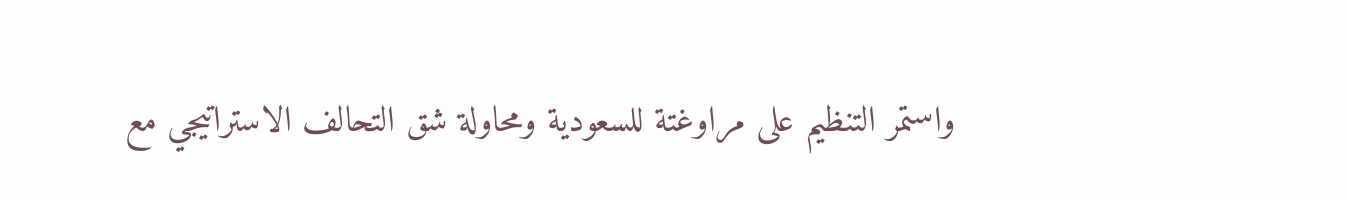واستمر التنظيم على مراوغتة للسعودية ومحاولة شق التحالف الاستراتيجي مع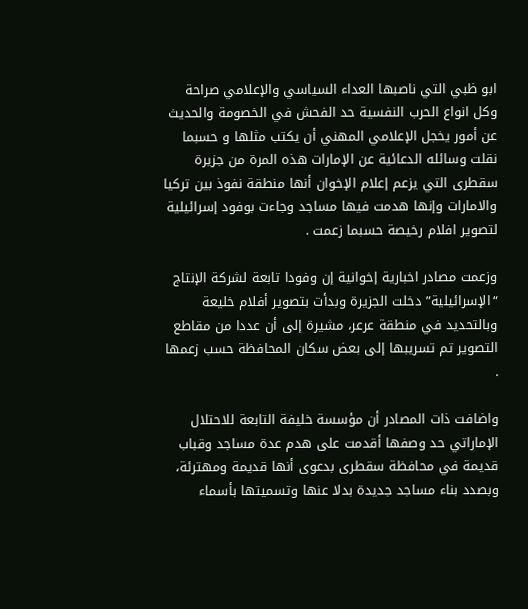ابو ظبي التي ناصبها العداء السياسي والإعلامي صراحة وكل انواع الحرب النفسية حد الفحش في الخصومة والحديث عن أمور يخجل الإعلامي المهني أن يكتب مثلها و حسبما نقلت وسائله الدعائية عن الإمارات هذه المرة من جزيرة سقطرى التي يزعم إعلام الإخوان أنها منطقة نفوذ بين تركيا والامارات وإنها هدمت فيها مساجد وجاءت بوفود إسرائيلية لتصوير افلام رخيصة حسبما زعمت .

وزعمت مصادر اخبارية إخوانية إن وفودا تابعة لشركة الإنتاج “الإسرائيلية” دخلت الجزيرة وبدأت بتصوير أفلام خليعة وبالتحديد في منطقة عرعر، مشيرة إلى أن عددا من مقاطع التصوير تم تسريبها إلى بعض سكان المحافظة حسب زعمها .

واضافت ذات المصادر أن مؤسسة خليفة التابعة للاحتلال الإماراتي حد وصفها أقدمت على هدم عدة مساجد وقباب قديمة في محافظة سقطرى بدعوى أنها قديمة ومهترئة، وبصدد بناء مساجد جديدة بدلا عنها وتسميتها بأسماء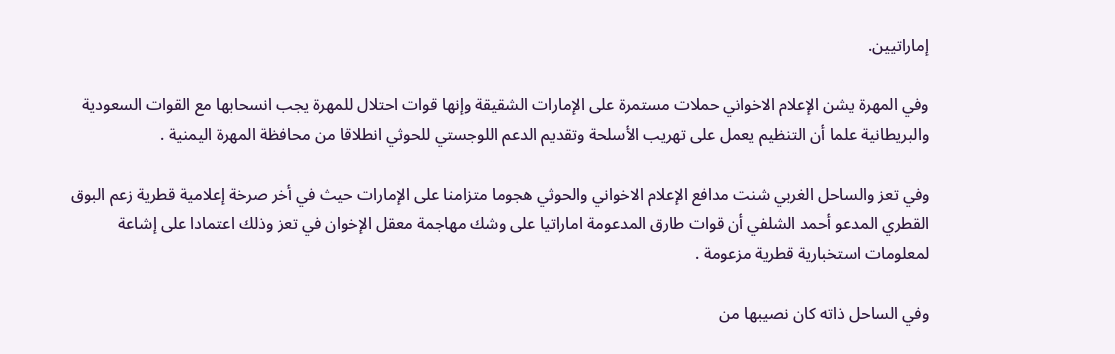إماراتيين.

وفي المهرة يشن الإعلام الاخواني حملات مستمرة على الإمارات الشقيقة وإنها قوات احتلال للمهرة يجب انسحابها مع القوات السعودية والبريطانية علما أن التنظيم يعمل على تهريب الأسلحة وتقديم الدعم اللوجستي للحوثي انطلاقا من محافظة المهرة اليمنية .

وفي تعز والساحل الغربي شنت مدافع الإعلام الاخواني والحوثي هجوما متزامنا على الإمارات حيث في أخر صرخة إعلامية قطرية زعم البوق القطري المدعو أحمد الشلفي أن قوات طارق المدعومة اماراتيا على وشك مهاجمة معقل الإخوان في تعز وذلك اعتمادا على إشاعة لمعلومات استخبارية قطرية مزعومة .

وفي الساحل ذاته كان نصيبها من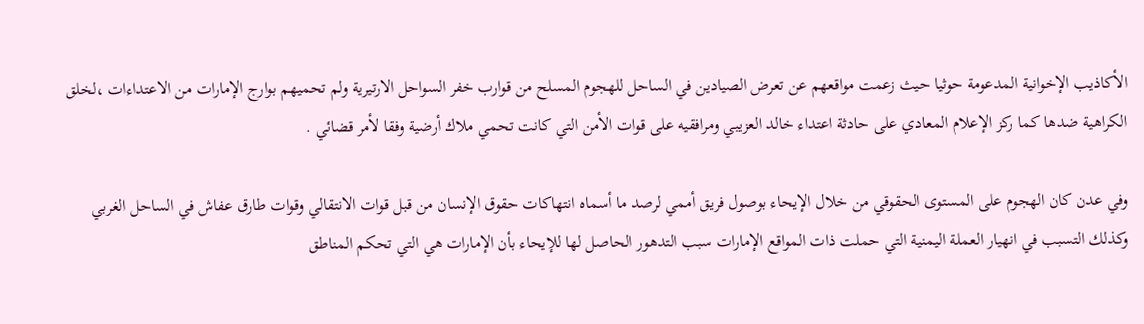الأكاذيب الإخوانية المدعومة حوثيا حيث زعمت مواقعهم عن تعرض الصيادين في الساحل للهجوم المسلح من قوارب خفر السواحل الارتيرية ولم تحميهم بوارج الإمارات من الاعتداءات ،لخلق الكراهية ضدها كما ركز الإعلام المعادي على حادثة اعتداء خالد العزيبي ومرافقيه على قوات الأمن التي كانت تحمي ملاك أرضية وفقا لأمر قضائي .

وفي عدن كان الهجوم على المستوى الحقوقي من خلال الإيحاء بوصول فريق أممي لرصد ما أسماه انتهاكات حقوق الإنسان من قبل قوات الانتقالي وقوات طارق عفاش في الساحل الغربي وكذلك التسبب في انهيار العملة اليمنية التي حملت ذات المواقع الإمارات سبب التدهور الحاصل لها للإيحاء بأن الإمارات هي التي تحكم المناطق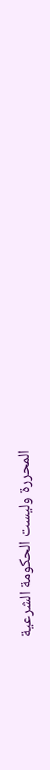المحررة وليست الحكومة الشرعية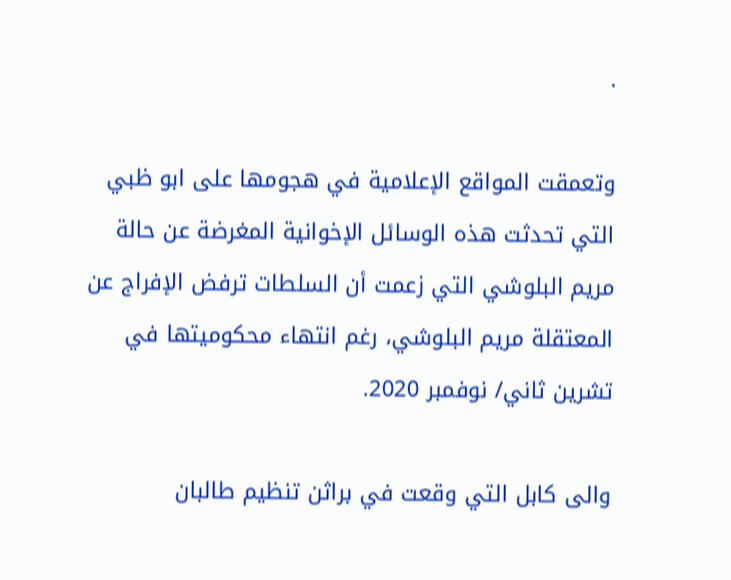.

وتعمقت المواقع الإعلامية في هجومها على ابو ظبي التي تحدثت هذه الوسائل الإخوانية المغرضة عن حالة مريم البلوشي التي زعمت أن السلطات ترفض الإفراج عن المعتقلة مريم البلوشي، رغم انتهاء محكوميتها في تشرين ثاني/ نوفمبر 2020.

والى كابل التي وقعت في براثن تنظيم طالبان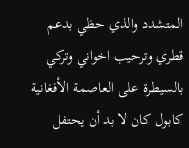المتشدد والذي حظي بدعم قطري وترحيب اخواني وتركي بالسيطرة على العاصمة الأفغانية كابول كان لا بد أن يحتفل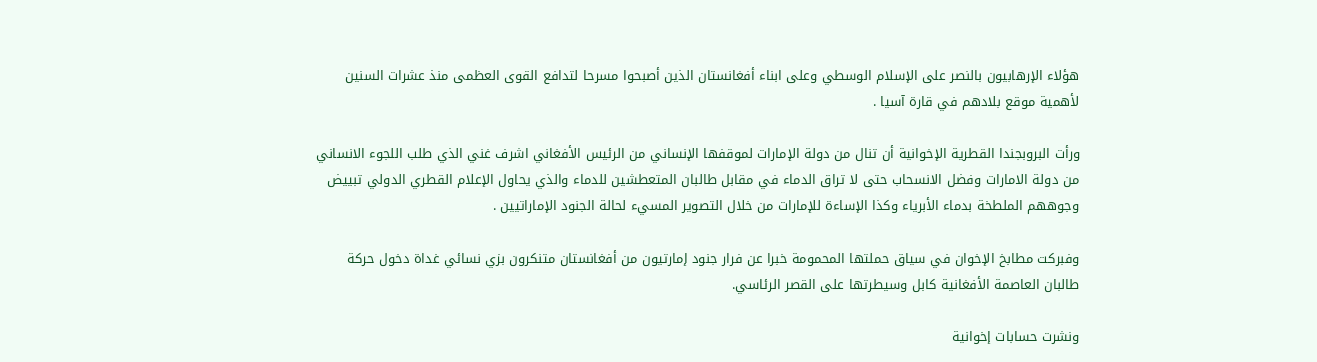هؤلاء الإرهابيون بالنصر على الإسلام الوسطي وعلى ابناء أفغانستان الذين أصبحوا مسرحا لتدافع القوى العظمى منذ عشرات السنين لأهمية موقع بلادهم في قارة آسيا .

ورأت البروبجندا القطرية الإخوانية أن تنال من دولة الإمارات لموقفها الإنساني من الرئيس الأفغاني اشرف غني الذي طلب اللجوء الانساني من دولة الامارات وفضل الانسحاب حتى لا تراق الدماء في مقابل طالبان المتعطشين للدماء والذي يحاول الإعلام القطري الدولي تبييض وجوههم الملطخة بدماء الأبرياء وكذا الإساءة للإمارات من خلال التصوير المسيء لحالة الجنود الإماراتيين .

وفبركت مطابخ الإخوان في سياق حملتها المحمومة خبرا عن فرار جنود إمارتيون من أفغانستان متنكرون بزي نسائي غداة دخول حركة طالبان العاصمة الأفغانية كابل وسيطرتها على القصر الرئاسي.

ونشرت حسابات إخوانية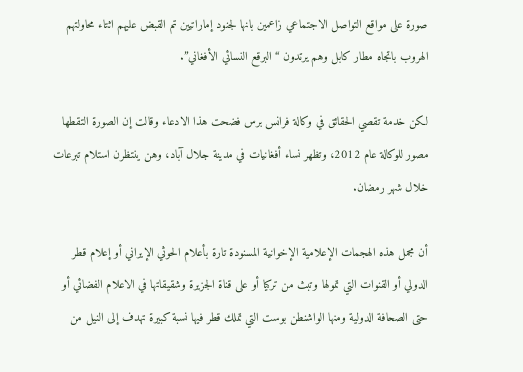صورة على مواقع التواصل الاجتماعي زاعمين بانها لجنود إماراتيين تم القبض عليهم اثتاء محاولتهم الهروب باتجاه مطار كابل وهم يرتدون “البرقع النسائي الأفغاني”.

لكن خدمة تقصي الحقائق في وكالة فرانس برس فضحت هذا الادعاء وقالت إن الصورة التقطها مصور للوكالة عام 2012، وتظهر نساء أفغانيات في مدينة جلال آباد، وهن ينتظرن استلام تبرعات خلال شهر رمضان.

أن مجمل هذه الهجمات الإعلامية الإخوانية المسنودة تارة بأعلام الحوثي الإيراني أو إعلام قطر الدولي أو القنوات التي تمولها وتبث من تركيا أو على قناة الجزيرة وشقيقاتها في الاعلام الفضائي أو حتى الصحافة الدولية ومنها الواشنطن بوست التي تملك قطر فيها نسبة كبيرة تهدف إلى النيل من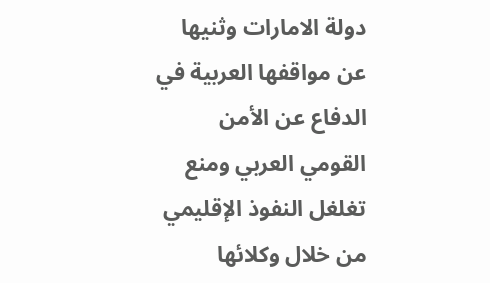دولة الامارات وثنيها عن مواقفها العربية في الدفاع عن الأمن القومي العربي ومنع تغلغل النفوذ الإقليمي من خلال وكلائها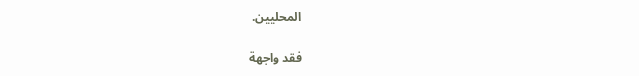المحليين.

فقد واجهة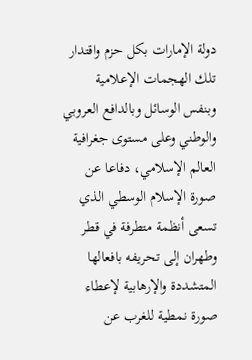دولة الإمارات بكل حزم واقتدار تلك الهجمات الإعلامية وبنفس الوسائل وبالدافع العروبي والوطني وعلى مستوى جغرافية العالم الإسلامي، دفاعا عن صورة الإسلام الوسطي الذي تسعى أنظمة متطرفة في قطر وطهران إلى تحريفه بافعالها المتشددة والإرهابية لإعطاء صورة نمطية للغرب عن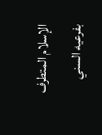الإسلام المتطرف بفرعيه السني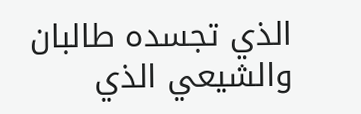الذي تجسده طالبان والشيعي الذي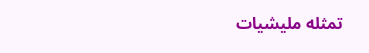تمثله مليشيات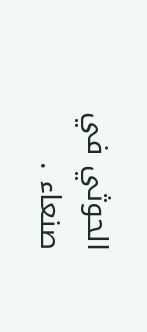الحوثي في صنعاء .